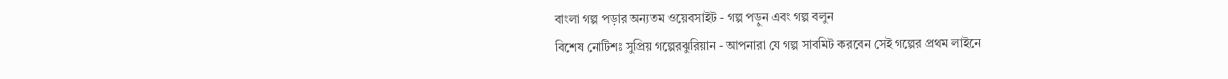বাংলা গল্প পড়ার অন্যতম ওয়েবসাইট - গল্প পড়ুন এবং গল্প বলুন
বিশেষ নোটিশঃ সুপ্রিয় গল্পেরঝুরিয়ান - আপনারা যে গল্প সাবমিট করবেন সেই গল্পের প্রথম লাইনে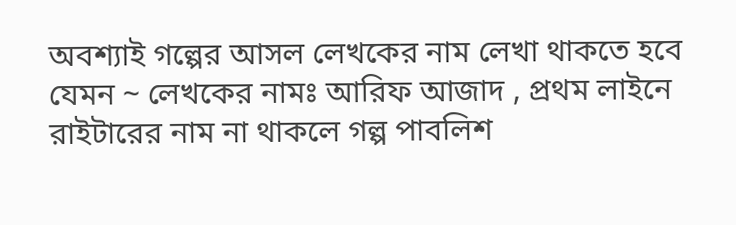অবশ্যাই গল্পের আসল লেখকের নাম লেখা থাকতে হবে যেমন ~ লেখকের নামঃ আরিফ আজাদ , প্রথম লাইনে রাইটারের নাম না থাকলে গল্প পাবলিশ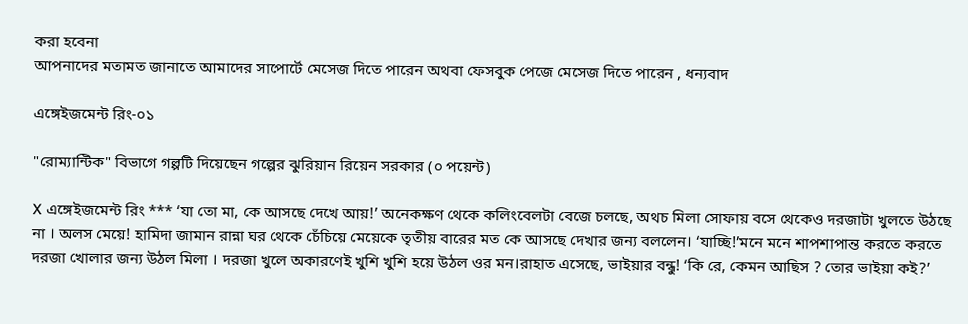করা হবেনা
আপনাদের মতামত জানাতে আমাদের সাপোর্টে মেসেজ দিতে পারেন অথবা ফেসবুক পেজে মেসেজ দিতে পারেন , ধন্যবাদ

এঙ্গেইজমেন্ট রিং-০১

"রোম্যান্টিক" বিভাগে গল্পটি দিয়েছেন গল্পের ঝুরিয়ান রিয়েন সরকার (০ পয়েন্ট)

X এঙ্গেইজমেন্ট রিং *** ‘যা তো মা, কে আসছে দেখে আয়!’ অনেকক্ষণ থেকে কলিংবেলটা বেজে চলছে, অথচ মিলা সোফায় বসে থেকেও দরজাটা খুলতে উঠছে না । অলস মেয়ে! হামিদা জামান রান্না ঘর থেকে চেঁচিয়ে মেয়েকে তৃতীয় বারের মত কে আসছে দেখার জন্য বললেন। ‘যাচ্ছি!’মনে মনে শাপশাপান্ত করতে করতে দরজা খোলার জন্য উঠল মিলা । দরজা খুলে অকারণেই খুশি খুশি হয়ে উঠল ওর মন।রাহাত এসেছে, ভাইয়ার বন্ধু! ‘কি রে, কেমন আছিস ? তোর ভাইয়া কই?’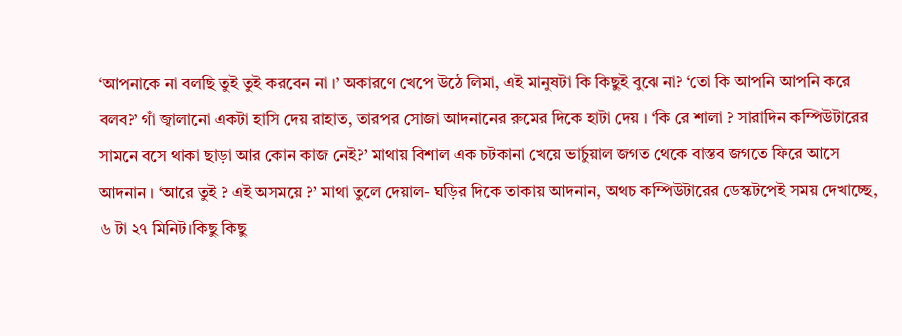‘আপনাকে না বলছি তুই তুই করবেন না ।’ অকারণে খেপে উঠে লিমা, এই মানুষটা কি কিছুই বুঝে না? ‘তো কি আপনি আপনি করে বলব?’ গাঁ জ্বালানো একটা হাসি দেয় রাহাত, তারপর সোজা আদনানের রুমের দিকে হাটা দেয় । ‘কি রে শালা ? সারাদিন কম্পিউটারের সামনে বসে থাকা ছাড়া আর কোন কাজ নেই?’ মাথায় বিশাল এক চটকানা খেয়ে ভার্চুয়াল জগত থেকে বাস্তব জগতে ফিরে আসে আদনান । ‘আরে তুই ? এই অসময়ে ?’ মাথা তুলে দেয়াল- ঘড়ির দিকে তাকায় আদনান, অথচ কম্পিউটারের ডেস্কটপেই সময় দেখাচ্ছে, ৬ টা ২৭ মিনিট।কিছু কিছু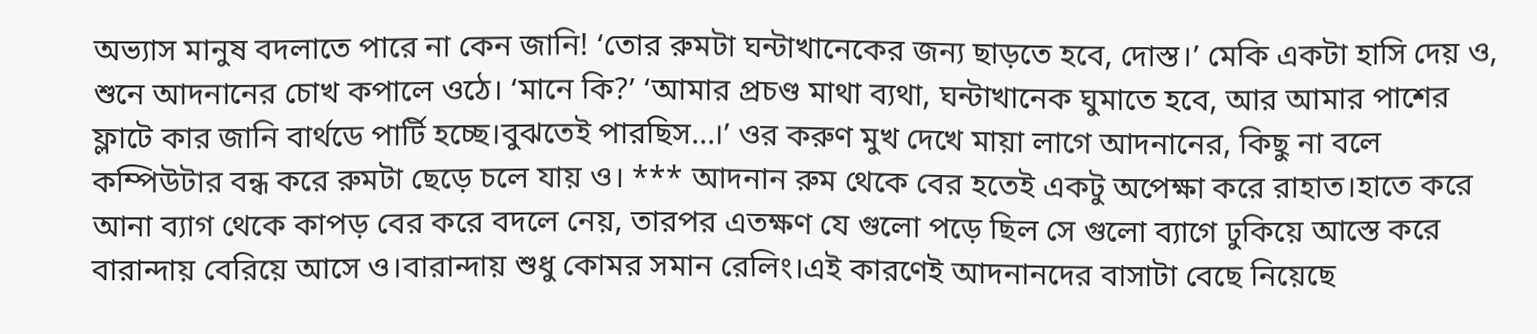অভ্যাস মানুষ বদলাতে পারে না কেন জানি! ‘তোর রুমটা ঘন্টাখানেকের জন্য ছাড়তে হবে, দোস্ত।’ মেকি একটা হাসি দেয় ও, শুনে আদনানের চোখ কপালে ওঠে। ‘মানে কি?’ ‘আমার প্রচণ্ড মাথা ব্যথা, ঘন্টাখানেক ঘুমাতে হবে, আর আমার পাশের ফ্লাটে কার জানি বার্থডে পার্টি হচ্ছে।বুঝতেই পারছিস...।’ ওর করুণ মুখ দেখে মায়া লাগে আদনানের, কিছু না বলে কম্পিউটার বন্ধ করে রুমটা ছেড়ে চলে যায় ও। *** আদনান রুম থেকে বের হতেই একটু অপেক্ষা করে রাহাত।হাতে করে আনা ব্যাগ থেকে কাপড় বের করে বদলে নেয়, তারপর এতক্ষণ যে গুলো পড়ে ছিল সে গুলো ব্যাগে ঢুকিয়ে আস্তে করে বারান্দায় বেরিয়ে আসে ও।বারান্দায় শুধু কোমর সমান রেলিং।এই কারণেই আদনানদের বাসাটা বেছে নিয়েছে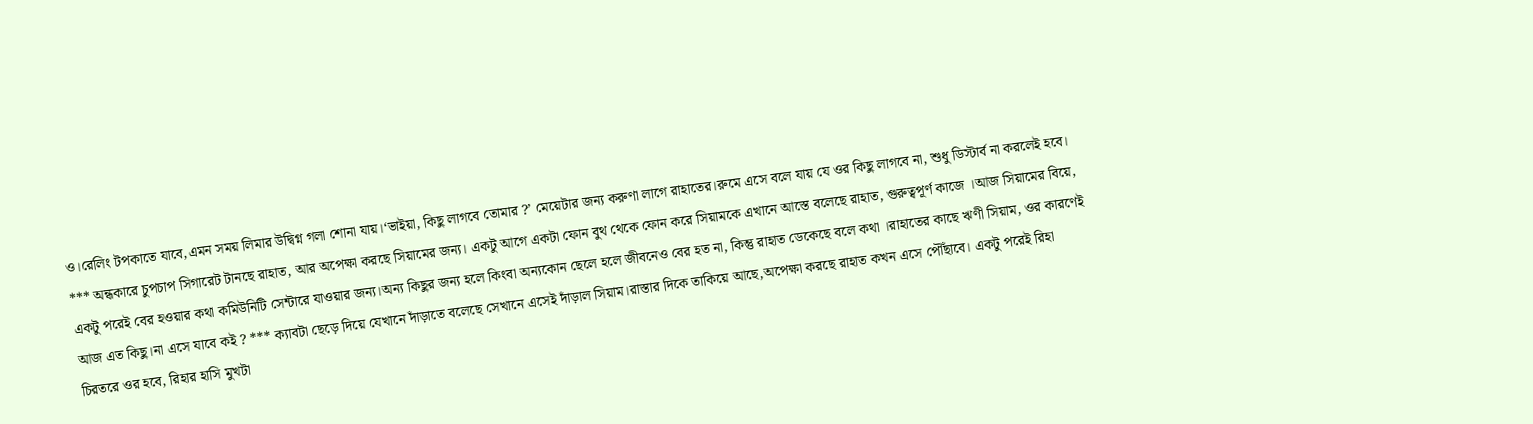ও।রেলিং টপকাতে যাবে,এমন সময় লিমার উদ্বিগ্ন গলা শোনা যায়।‘ভাইয়া, কিছু লাগবে তোমার ?’ মেয়েটার জন্য করুণা লাগে রাহাতের।রুমে এসে বলে যায় যে ওর কিছু লাগবে না, শুধু ডিস্টার্ব না করলেই হবে। *** অন্ধকারে চুপচাপ সিগারেট টানছে রাহাত, আর অপেক্ষা করছে সিয়ামের জন্য। একটু আগে একটা ফোন বুথ থেকে ফোন করে সিয়ামকে এখানে আস্তে বলেছে রাহাত, গুরুত্বপূর্ণ কাজে ।আজ সিয়ামের বিয়ে, একটু পরেই বের হওয়ার কথা কমিউনিটি সেন্টারে যাওয়ার জন্য।অন্য কিছুর জন্য হলে কিংবা অন্যকোন ছেলে হলে জীবনেও বের হত না, কিন্তু রাহাত ডেকেছে বলে কথা ।রাহাতের কাছে ঋণী সিয়াম, ওর কারণেই আজ এত কিছু।না এসে যাবে কই ? *** ক্যাবটা ছেড়ে দিয়ে যেখানে দাঁড়াতে বলেছে সেখানে এসেই দাঁড়াল সিয়াম।রাস্তার দিকে তাকিয়ে আছে,অপেক্ষা করছে রাহাত কখন এসে পৌঁছাবে। একটু পরেই রিহা চিরতরে ওর হবে, রিহার হাসি মুখটা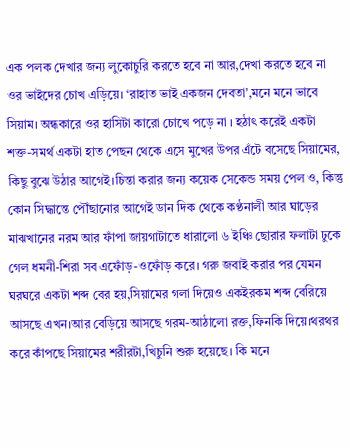এক পলক দেখার জন্য লুকোচুরি করতে হবে না আর,দেখা করতে হবে না ওর ভাইদের চোখ এড়িয়ে। ‘রাহাত ভাই একজন দেবতা’,মনে মনে ভাবে সিয়াম। অন্ধকারে ওর হাসিটা কারো চোখে পড়ে না । হঠাৎ করেই একটা শক্ত-সমর্থ একটা হাত পেছন থেকে এসে মুখের উপর এঁটে বসেছে সিয়ামের, কিছু বুঝে উঠার আগেই।চিন্তা করার জন্য কয়েক সেকেন্ড সময় পেল ও, কিন্তু কোন সিদ্ধান্তে পৌঁছানোর আগেই ডান দিক থেকে কণ্ঠনালী আর ঘাড়ের মাঝখানের নরম আর ফাঁপা জায়গাটাতে ধারালো ৬ ইঞ্চি ছোরার ফলাটা ঢুকে গেল ধমনী-শিরা সব এফোঁড়-ওফোঁড় করে। গরু জবাই করার পর যেমন ঘরঘরে একটা শব্দ বের হয়,সিয়ামের গলা দিয়েও একইরকম শব্দ বেরিয়ে আসছে এখন।আর বেড়িয়ে আসছে গরম-আঠালো রক্ত,ফিনকি দিয়ে।থরথর করে কাঁপছে সিয়ামের শরীরটা,খিচুনি শুরু হয়েছে। কি মনে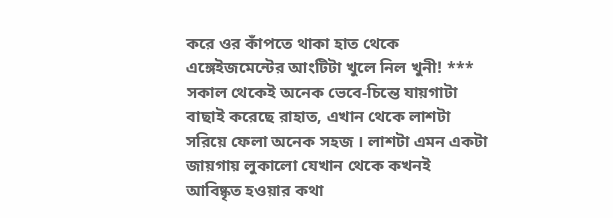করে ওর কাঁপতে থাকা হাত থেকে এঙ্গেইজমেন্টের আংটিটা খুলে নিল খুনী! *** সকাল থেকেই অনেক ভেবে-চিন্তে যায়গাটা বাছাই করেছে রাহাত, এখান থেকে লাশটা সরিয়ে ফেলা অনেক সহজ । লাশটা এমন একটা জায়গায় লুকালো যেখান থেকে কখনই আবিষ্কৃত হওয়ার কথা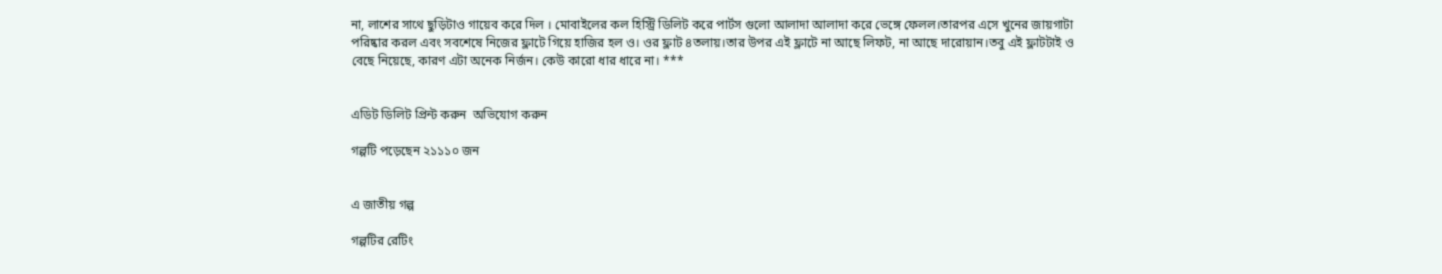না, লাশের সাথে ছুড়িটাও গায়েব করে দিল । মোবাইলের কল হিস্ট্রি ডিলিট করে পার্টস গুলো আলাদা আলাদা করে ভেঙ্গে ফেলল।তারপর এসে খুনের জায়গাটা পরিষ্কার করল এবং সবশেষে নিজের ফ্লাটে গিয়ে হাজির হল ও। ওর ফ্লাট ৪তলায়।তার উপর এই ফ্লাটে না আছে লিফট, না আছে দারোয়ান।তবু এই ফ্লাটটাই ও বেছে নিয়েছে, কারণ এটা অনেক নির্জন। কেউ কারো ধার ধারে না। ***


এডিট ডিলিট প্রিন্ট করুন  অভিযোগ করুন

গল্পটি পড়েছেন ২১১১০ জন


এ জাতীয় গল্প

গল্পটির রেটিং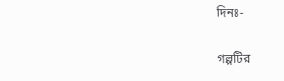দিনঃ-

গল্পটির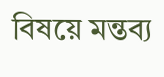বিষয়ে মন্তব্য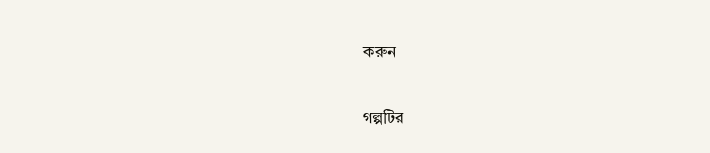করুন

গল্পটির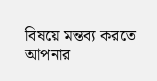বিষয়ে মন্তব্য করতে আপনার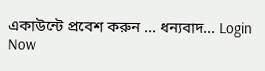একাউন্টে প্রবেশ করুন ... ধন্যবাদ... Login Now